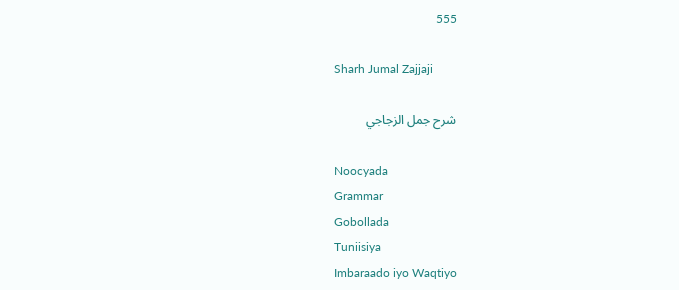555

Sharh Jumal Zajjaji

شرح جمل الزجاجي

Noocyada
Grammar
Gobollada
Tuniisiya
Imbaraado iyo Waqtiyo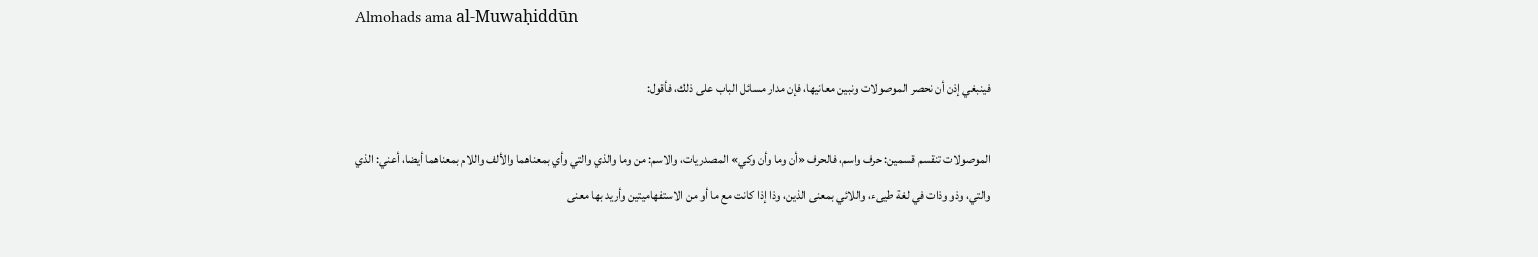Almohads ama al-Muwaḥiddūn

فينبغي إذن أن نحصر الموصولات ونبين معانيها، فإن مدار مسائل الباب على ذلك، فأقول:

الموصولات تنقسم قسمين: حرف واسم، فالحرف «أن وما وأن وكي» المصدريات، والاسم: من وما والذي والتي وأي بمعناهما والألف واللام بمعناهما أيضا، أعني: الذي والتي، وذو وذات في لغة طيىء، واللائي بمعنى الذين، وذا إذا كانت مع ما أو من الاستفهاميتين وأريد بها معنى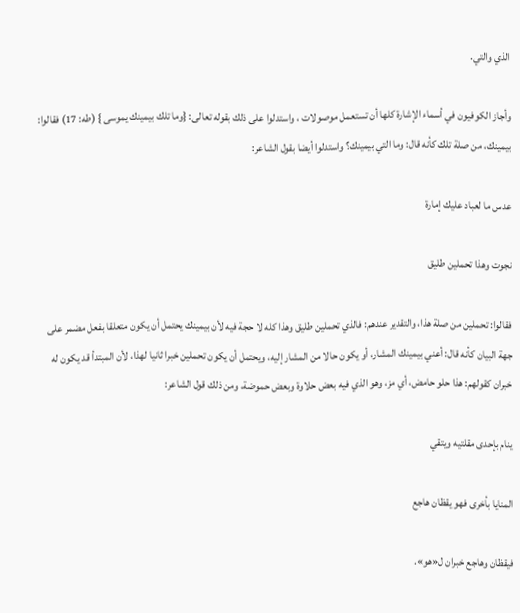الذي والتي.

وأجاز الكوفيون في أسماء الإشارة كلها أن تستعمل موصولات ، واستدلوا على ذلك بقوله تعالى: {وما تلك بيمينك يموسى } (طه: 17) فقالوا: بيمينك، من صلة تلك كأنه قال: وما التي بيمينك؟ واستدلوا أيضا بقول الشاعر:

عدس ما لعباد عليك إمارة

نجوت وهذا تحملين طليق

فقالوا: تحملين من صلة هذا، والتقدير عندهم: فالذي تحملين طليق وهذا كله لا حجة فيه لأن بيمينك يحتمل أن يكون متعلقا بفعل مضمر على جهة البيان كأنه قال: أعني بيمينك المشار، أو يكون حالا من المشار إليه، ويحتمل أن يكون تحملين خبرا ثانيا لهذا، لأن المبتدأ قد يكون له خبران كقولهم: هذا حلو حامض، أي مز، وهو الذي فيه بعض حلاوة وبعض حموضة، ومن ذلك قول الشاعر:

ينام بإحدى مقلتيه ويتقي

المنايا بأخرى فهو يقظان هاجع

فيقظان وهاجع خبران ل«هو».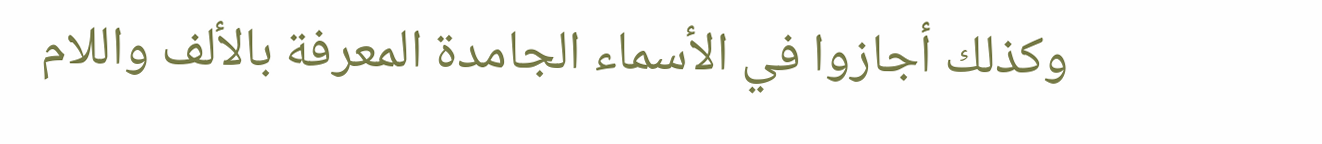وكذلك أجازوا في الأسماء الجامدة المعرفة بالألف واللام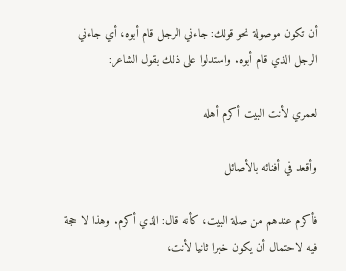أن تكون موصولة نحو قولك: جاءني الرجل قام أبوه، أي جاءني الرجل الذي قام أبوه. واستدلوا على ذلك بقول الشاعر:

لعمري لأنت البيت أكرم أهله

وأقعد في أفنائه بالأصائل

فأكرم عندهم من صلة البيت، كأنه قال: الذي أكرم. وهذا لا حجة فيه لاحتمال أن يكون خبرا ثانيا لأنت،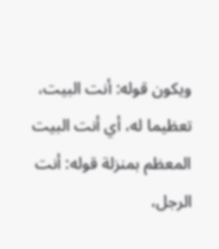ويكون قوله: أنت البيت، تعظيما له، أي أنت البيت المعظم بمنزلة قوله: أنت الرجل،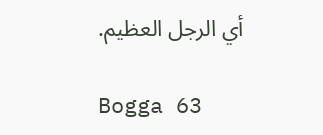أي الرجل العظيم.

Bogga 63